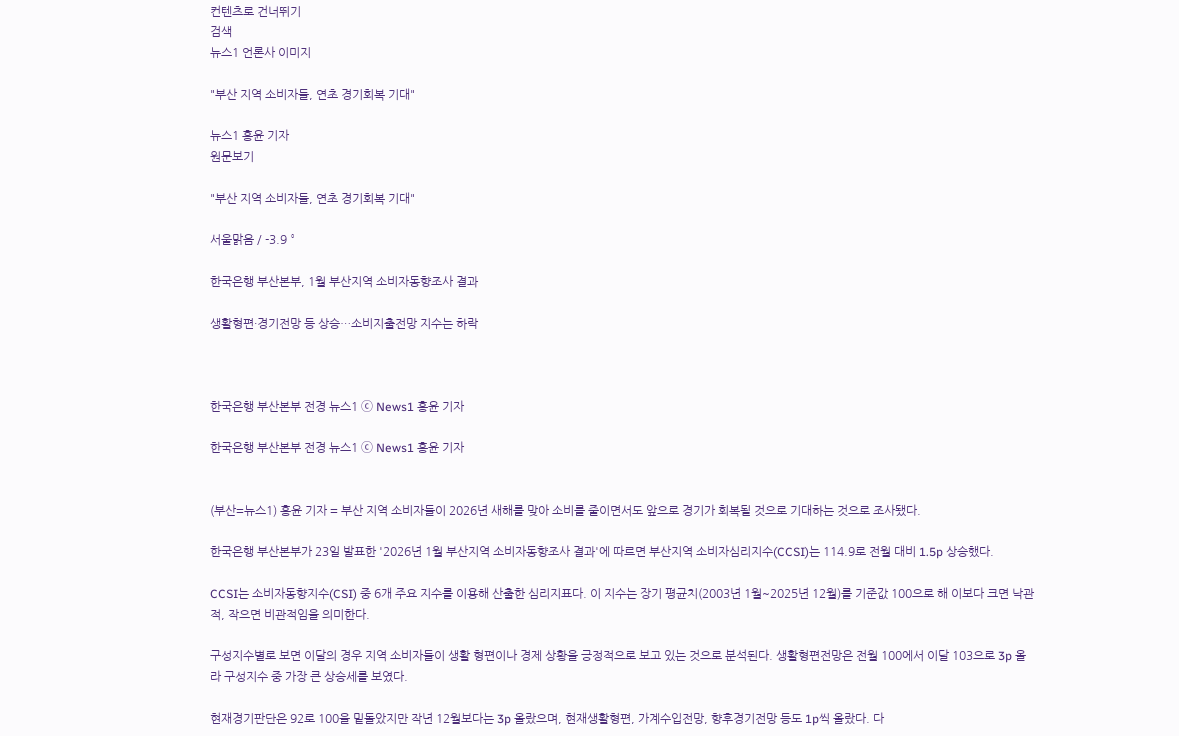컨텐츠로 건너뛰기
검색
뉴스1 언론사 이미지

"부산 지역 소비자들, 연초 경기회복 기대"

뉴스1 홍윤 기자
원문보기

"부산 지역 소비자들, 연초 경기회복 기대"

서울맑음 / -3.9 °

한국은행 부산본부, 1월 부산지역 소비자동향조사 결과

생활형편·경기전망 등 상승…소비지출전망 지수는 하락



한국은행 부산본부 전경 뉴스1 ⓒ News1 홍윤 기자

한국은행 부산본부 전경 뉴스1 ⓒ News1 홍윤 기자


(부산=뉴스1) 홍윤 기자 = 부산 지역 소비자들이 2026년 새해를 맞아 소비를 줄이면서도 앞으로 경기가 회복될 것으로 기대하는 것으로 조사됐다.

한국은행 부산본부가 23일 발표한 '2026년 1월 부산지역 소비자동향조사 결과'에 따르면 부산지역 소비자심리지수(CCSI)는 114.9로 전월 대비 1.5p 상승했다.

CCSI는 소비자동향지수(CSI) 중 6개 주요 지수를 이용해 산출한 심리지표다. 이 지수는 장기 평균치(2003년 1월~2025년 12월)를 기준값 100으로 해 이보다 크면 낙관적, 작으면 비관적임을 의미한다.

구성지수별로 보면 이달의 경우 지역 소비자들이 생활 형편이나 경제 상황을 긍정적으로 보고 있는 것으로 분석된다. 생활형편전망은 전월 100에서 이달 103으로 3p 올라 구성지수 중 가장 큰 상승세를 보였다.

현재경기판단은 92로 100을 밑돌았지만 작년 12월보다는 3p 올랐으며, 현재생활형편, 가계수입전망, 향후경기전망 등도 1p씩 올랐다. 다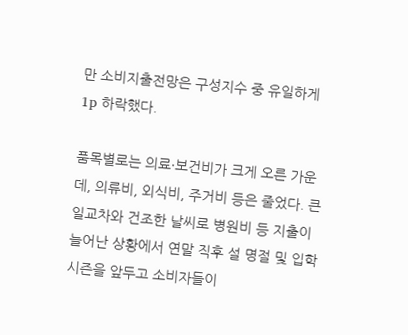만 소비지출전망은 구성지수 중 유일하게 1p 하락했다.

품목별로는 의료·보건비가 크게 오른 가운데, 의류비, 외식비, 주거비 등은 줄었다. 큰 일교차와 건조한 날씨로 병원비 등 지출이 늘어난 상황에서 연말 직후 설 명절 및 입학 시즌을 앞두고 소비자들이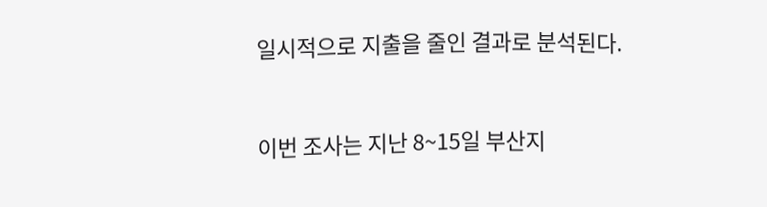일시적으로 지출을 줄인 결과로 분석된다.


이번 조사는 지난 8~15일 부산지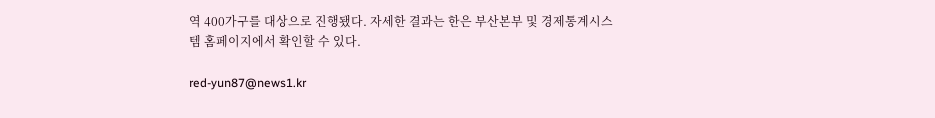역 400가구를 대상으로 진행됐다. 자세한 결과는 한은 부산본부 및 경제통계시스템 홈페이지에서 확인할 수 있다.

red-yun87@news1.kr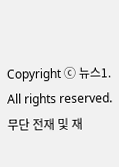Copyright ⓒ 뉴스1. All rights reserved. 무단 전재 및 재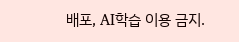배포, AI학습 이용 금지.